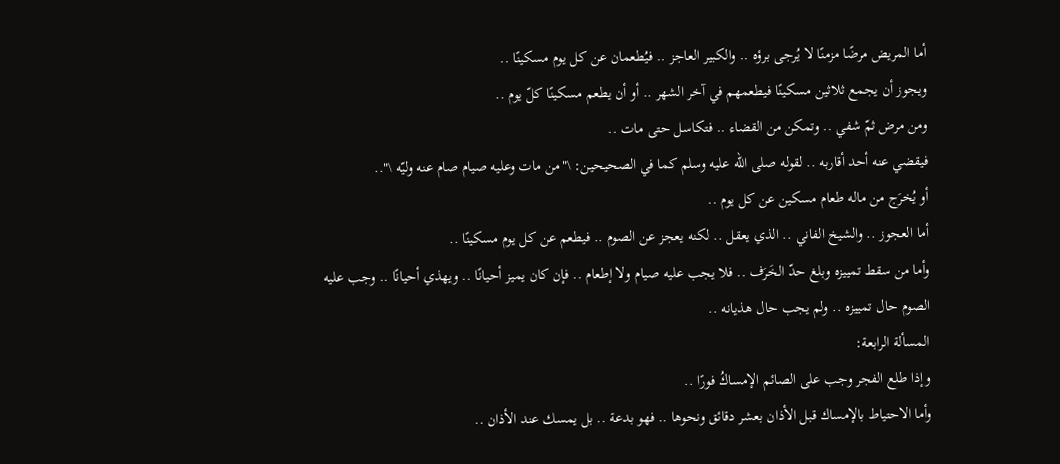أما المريض مرضًا مزمنًا لا يُرجى برؤه .. والكبير العاجز .. فيُطعمان عن كل يوم مسكينًا ..
ويجوز أن يجمع ثلاثين مسكينًا فيطعمهم في آخر الشهر .. أو أن يطعم مسكينًا كلّ يوم ..
ومن مرض ثمّ شفي .. وتمكن من القضاء .. فتكاسل حتى مات ..
فيقضي عنه أحد أقاربه .. لقوله صلى الله عليه وسلم كما في الصحيحين: \"من مات وعليه صيام صام عنه وليّه \"..
أو يُخرَج من ماله طعام مسكين عن كل يوم ..
أما العجوز .. والشيخ الفاني .. الذي يعقل .. لكنه يعجز عن الصوم .. فيطعم عن كل يوم مسكينًا ..
وأما من سقط تمييزه وبلغ حدّ الخَرَف .. فلا يجب عليه صيام ولا إطعام .. فإن كان يميز أحيانًا .. ويهذي أحيانًا .. وجب عليه الصوم حال تمييزه .. ولم يجب حال هذيانه ..
المسألة الرابعة:
وإذا طلع الفجر وجب على الصائم الإمساكُ فورًا ..
وأما الاحتياط بالإمساك قبل الأذان بعشر دقائق ونحوها .. فهو بدعة .. بل يمسك عند الأذان ..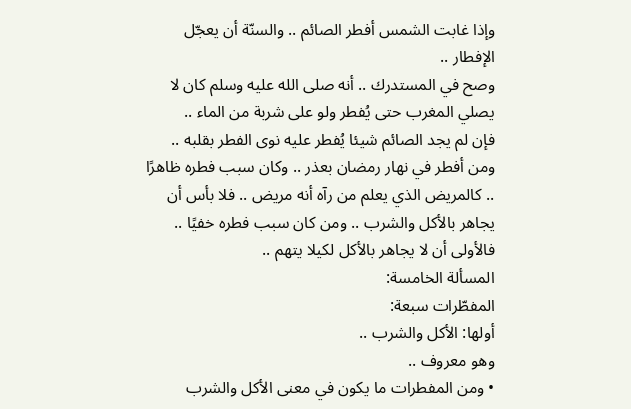وإذا غابت الشمس أفطر الصائم .. والسنّة أن يعجّل الإفطار ..
وصح في المستدرك .. أنه صلى الله عليه وسلم كان لا يصلي المغرب حتى يُفطر ولو على شربة من الماء ..
فإن لم يجد الصائم شيئا يُفطر عليه نوى الفطر بقلبه ..
ومن أفطر في نهار رمضان بعذر .. وكان سبب فطره ظاهرًا .. كالمريض الذي يعلم من رآه أنه مريض .. فلا بأس أن يجاهر بالأكل والشرب .. ومن كان سبب فطره خفيًا .. فالأولى أن لا يجاهر بالأكل لكيلا يتهم ..
المسألة الخامسة:
المفطّرات سبعة:
أولها: الأكل والشرب ..
وهو معروف ..
• ومن المفطرات ما يكون في معنى الأكل والشرب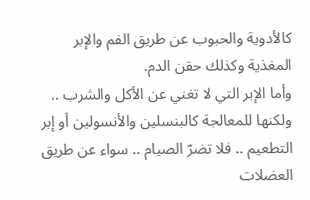كالأدوية والحبوب عن طريق الفم والإبر المغذية وكذلك حقن الدم.
وأما الإبر التي لا تغني عن الأكل والشرب .. ولكنها للمعالجة كالبنسلين والأنسولين أو إبر التطعيم .. فلا تضرّ الصيام .. سواء عن طريق العضلات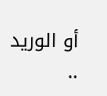أو الوريد ..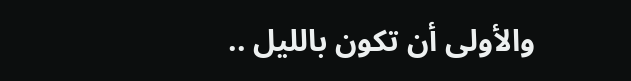والأولى أن تكون بالليل ..